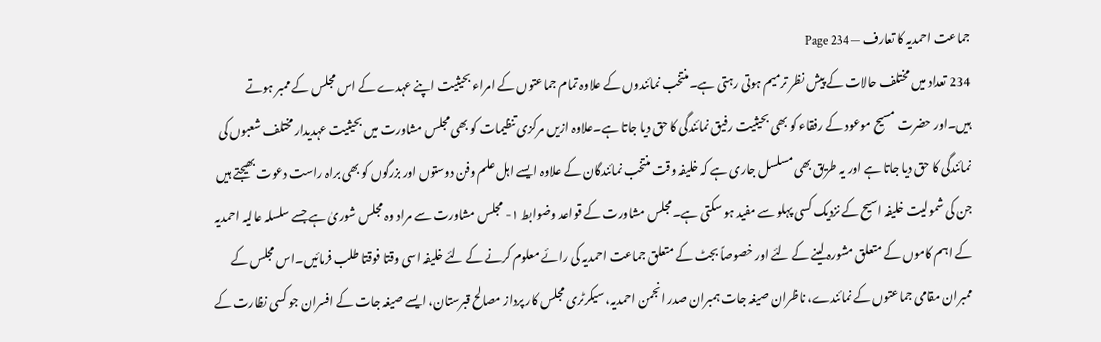جماعت احمدیہ کا تعارف — Page 234
234 تعداد میں مختلف حالات کے پیش نظر ترمیم ہوتی رہتی ہے۔منتخب نمائندوں کے علاوہ تمام جماعتوں کے امراء بحیثیت اپنے عہدے کے اس مجلس کے ممبر ہوتے ہیں۔اور حضرت مسیح موعود کے رفقاء کو بھی بحیثیت رفیق نمائندگی کا حق دیا جاتا ہے۔علاوہ ازیں مرکزی تنظیمات کو بھی مجلس مشاورت میں بحیثیت عہدیدار مختلف شعبوں کی نمائندگی کا حق دیا جاتا ہے اور یہ طریق بھی مسلسل جاری ہے کہ خلیفہ وقت منتخب نمائندگان کے علاوہ ایسے اہل علم وفن دوستوں اور بزرگوں کو بھی براہ راست دعوت بھیجتے ہیں جن کی شمولیت خلیفہ اسیح کے نزدیک کسی پہلو سے مفید ہو سکتی ہے۔مجلس مشاورت کے قواعد وضوابط ۱- مجلس مشاورت سے مراد وہ مجلس شوریٰ ہے جسے سلسلہ عالیہ احمدیہ کے اہم کاموں کے متعلق مشورہ لینے کے لئے اور خصوصاً بجٹ کے متعلق جماعت احمدیہ کی رائے معلوم کرنے کے لئے خلیفہ اسی وقتا فوقتا طلب فرمائیں۔اس مجلس کے ممبران مقامی جماعتوں کے نمائندے، ناظران صیغہ جات ہمبران صدر انجمن احمدیہ، سیکرٹری مجلس کار پرداز مصالح قبرستان، ایسے صیغہ جات کے افسران جو کسی نظارت کے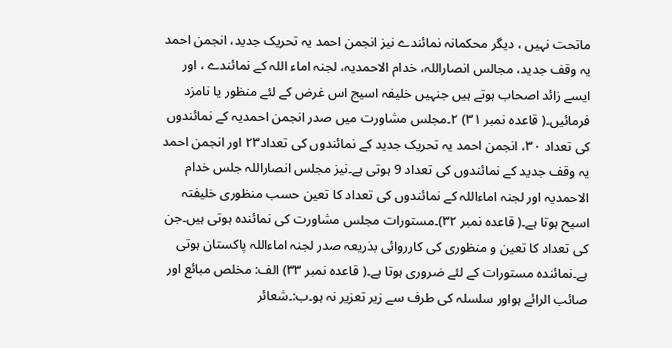ماتحت نہیں ، دیگر محکمانہ نمائندے نیز انجمن احمد یہ تحریک جدید، انجمن احمد یہ وقف جدید، مجالس انصاراللہ، خدام الاحمدیہ، لجنہ اماء اللہ کے نمائندے ، اور ایسے زائد اصحاب ہوتے ہیں جنہیں خلیفہ اسیج اس غرض کے لئے منظور یا نامزد فرمائیں۔( قاعدہ نمبر ۳۱) ۲۔مجلس مشاورت میں صدر انجمن احمدیہ کے نمائندوں کی تعداد ۳۰، انجمن احمد یہ تحریک جدید کے نمائندوں کی تعداد۲۳ اور انجمن احمد یہ وقف جدید کے نمائندوں کی تعداد 9 ہوتی ہے۔نیز مجلس انصاراللہ جلس خدام الاحمدیہ اور لجنہ اماءاللہ کے نمائندوں کی تعداد کا تعین حسب منظوری خلیفتہ اسیح ہوتا ہے۔( قاعدہ نمبر ۳۲)۔مستورات مجلس مشاورت کی نمائندہ ہوتی ہیں۔جن کی تعداد کا تعین و منظوری کی کارروائی بذریعہ صدر لجنہ اماءاللہ پاکستان ہوتی ہے۔نمائندہ مستورات کے لئے ضروری ہوتا ہے۔( قاعدہ نمبر ۳۳) الف: مخلص مبائع اور صائب الرائے ہواور سلسلہ کی طرف سے زیر تعزیر نہ ہو۔ب:۔شعائر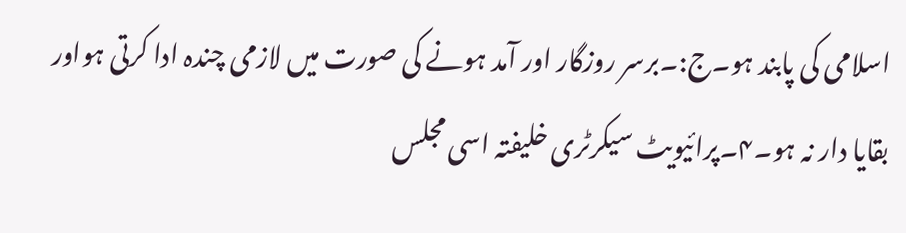اسلامی کی پابند ہو۔ج:۔برسر روزگار اور آمد ہونے کی صورت میں لازمی چندہ ادا کرتی ہواور بقایا دار نہ ہو۔۴۔پرائیویٹ سیکرٹری خلیفتہ اسی مجلس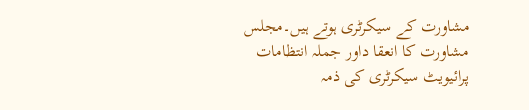مشاورت کے سیکرٹری ہوتے ہیں۔مجلس مشاورت کا انعقا داور جملہ انتظامات پرائیویٹ سیکرٹری کی ذمہ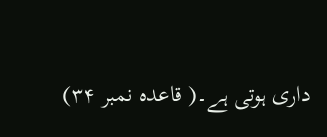داری ہوتی ہے۔( قاعدہ نمبر ۳۴)